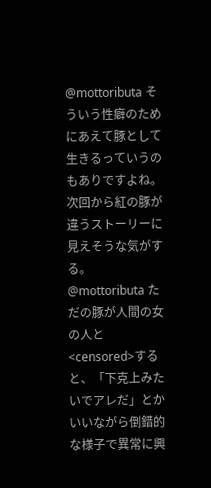@mottoributa そういう性癖のためにあえて豚として生きるっていうのもありですよね。次回から紅の豚が違うストーリーに見えそうな気がする。
@mottoributa ただの豚が人間の女の人と<censored>すると、「下克上みたいでアレだ」とかいいながら倒錯的な様子で異常に興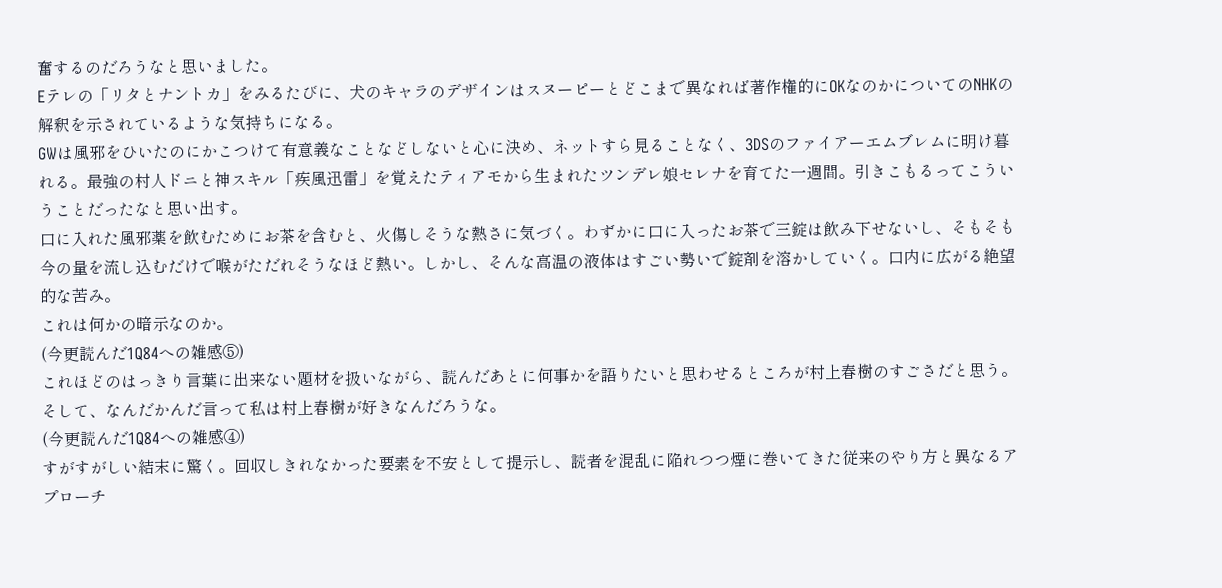奮するのだろうなと思いました。
Eテレの「リタとナントカ」をみるたびに、犬のキャラのデザインはスヌーピーとどこまで異なれば著作権的にOKなのかについてのNHKの解釈を示されているような気持ちになる。
GWは風邪をひいたのにかこつけて有意義なことなどしないと心に決め、ネットすら見ることなく、3DSのファイアーエムブレムに明け暮れる。最強の村人ドニと神スキル「疾風迅雷」を覚えたティアモから生まれたツンデレ娘セレナを育てた一週間。引きこもるってこういうことだったなと思い出す。
口に入れた風邪薬を飲むためにお茶を含むと、火傷しそうな熱さに気づく。わずかに口に入ったお茶で三錠は飲み下せないし、そもそも今の量を流し込むだけで喉がただれそうなほど熱い。しかし、そんな高温の液体はすごい勢いで錠剤を溶かしていく。口内に広がる絶望的な苦み。
これは何かの暗示なのか。
(今更読んだ1Q84への雑感⑤)
これほどのはっきり言葉に出来ない題材を扱いながら、読んだあとに何事かを語りたいと思わせるところが村上春樹のすごさだと思う。そして、なんだかんだ言って私は村上春樹が好きなんだろうな。
(今更読んだ1Q84への雑感④)
すがすがしい結末に驚く。回収しきれなかった要素を不安として提示し、読者を混乱に陥れつつ煙に巻いてきた従来のやり方と異なるアプローチ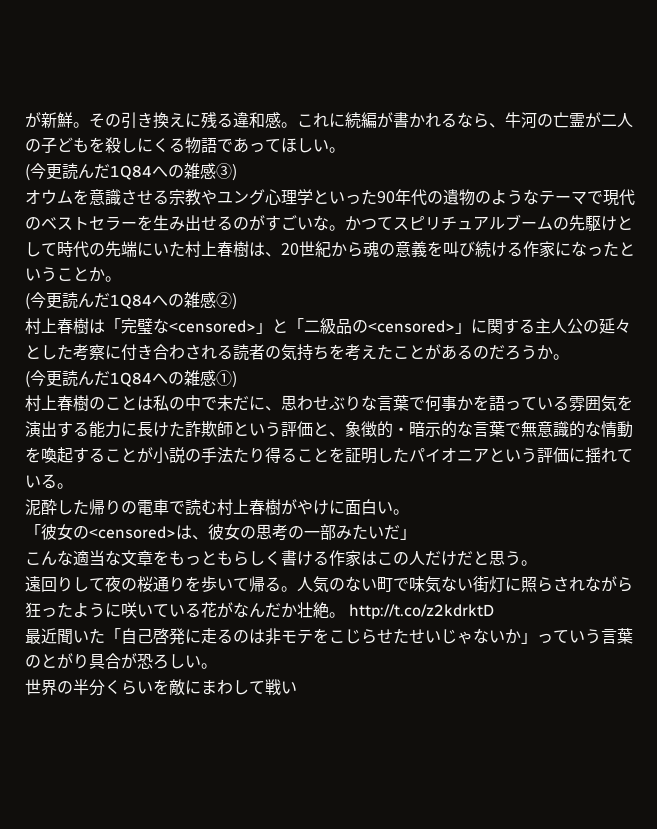が新鮮。その引き換えに残る違和感。これに続編が書かれるなら、牛河の亡霊が二人の子どもを殺しにくる物語であってほしい。
(今更読んだ1Q84への雑感③)
オウムを意識させる宗教やユング心理学といった90年代の遺物のようなテーマで現代のベストセラーを生み出せるのがすごいな。かつてスピリチュアルブームの先駆けとして時代の先端にいた村上春樹は、20世紀から魂の意義を叫び続ける作家になったということか。
(今更読んだ1Q84への雑感②)
村上春樹は「完璧な<censored>」と「二級品の<censored>」に関する主人公の延々とした考察に付き合わされる読者の気持ちを考えたことがあるのだろうか。
(今更読んだ1Q84への雑感①)
村上春樹のことは私の中で未だに、思わせぶりな言葉で何事かを語っている雰囲気を演出する能力に長けた詐欺師という評価と、象徴的・暗示的な言葉で無意識的な情動を喚起することが小説の手法たり得ることを証明したパイオニアという評価に揺れている。
泥酔した帰りの電車で読む村上春樹がやけに面白い。
「彼女の<censored>は、彼女の思考の一部みたいだ」
こんな適当な文章をもっともらしく書ける作家はこの人だけだと思う。
遠回りして夜の桜通りを歩いて帰る。人気のない町で味気ない街灯に照らされながら狂ったように咲いている花がなんだか壮絶。 http://t.co/z2kdrktD
最近聞いた「自己啓発に走るのは非モテをこじらせたせいじゃないか」っていう言葉のとがり具合が恐ろしい。
世界の半分くらいを敵にまわして戦い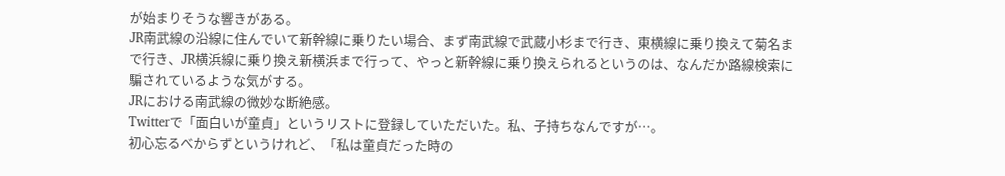が始まりそうな響きがある。
JR南武線の沿線に住んでいて新幹線に乗りたい場合、まず南武線で武蔵小杉まで行き、東横線に乗り換えて菊名まで行き、JR横浜線に乗り換え新横浜まで行って、やっと新幹線に乗り換えられるというのは、なんだか路線検索に騙されているような気がする。
JRにおける南武線の微妙な断絶感。
Twitterで「面白いが童貞」というリストに登録していただいた。私、子持ちなんですが…。
初心忘るべからずというけれど、「私は童貞だった時の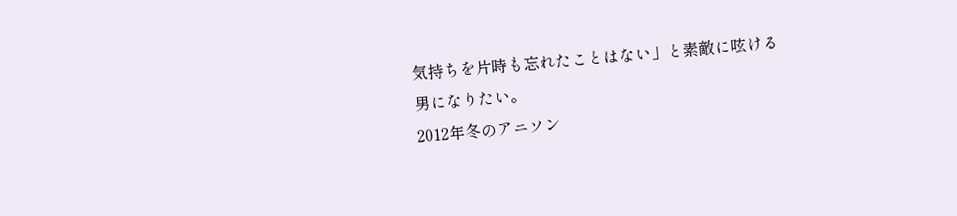気持ちを片時も忘れたことはない」と素敵に呟ける男になりたい。
2012年冬のアニソン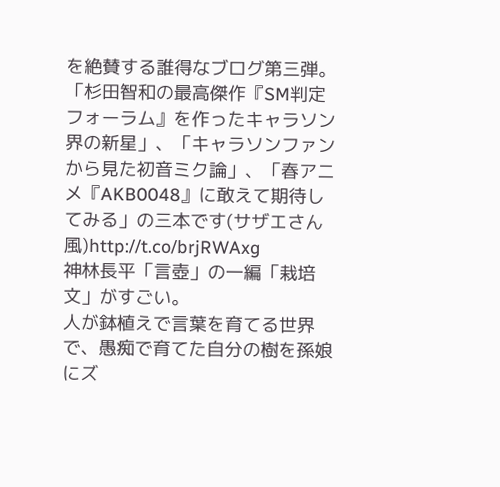を絶賛する誰得なブログ第三弾。「杉田智和の最高傑作『SM判定フォーラム』を作ったキャラソン界の新星」、「キャラソンファンから見た初音ミク論」、「春アニメ『AKB0048』に敢えて期待してみる」の三本です(サザエさん風)http://t.co/brjRWAxg
神林長平「言壺」の一編「栽培文」がすごい。
人が鉢植えで言葉を育てる世界で、愚痴で育てた自分の樹を孫娘にズ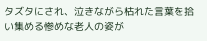タズタにされ、泣きながら枯れた言葉を拾い集める惨めな老人の姿が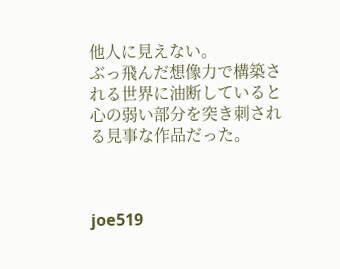他人に見えない。
ぶっ飛んだ想像力で構築される世界に油断していると心の弱い部分を突き刺される見事な作品だった。



joe519